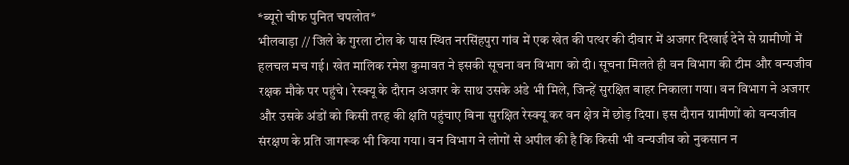*ब्यूरो चीफ पुनित चपलोत*
भीलवाड़ा // जिले के गुरला टोल के पास स्थित नरसिंहपुरा गांव में एक खेत की पत्थर की दीवार में अजगर दिखाई देने से ग्रामीणों में हलचल मच गई। खेत मालिक रमेश कुमावत ने इसकी सूचना वन विभाग को दी। सूचना मिलते ही वन विभाग की टीम और वन्यजीव रक्षक मौके पर पहुंचे। रेस्क्यू के दौरान अजगर के साथ उसके अंडे भी मिले, जिन्हें सुरक्षित बाहर निकाला गया। वन विभाग ने अजगर और उसके अंडों को किसी तरह की क्षति पहुंचाए बिना सुरक्षित रेस्क्यू कर वन क्षेत्र में छोड़ दिया। इस दौरान ग्रामीणों को वन्यजीव संरक्षण के प्रति जागरूक भी किया गया। वन विभाग ने लोगों से अपील की है कि किसी भी वन्यजीव को नुकसान न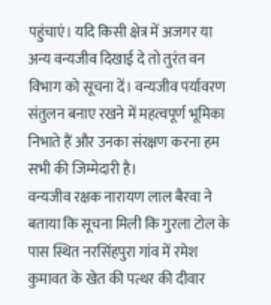पहुंचाएं। यदि किसी क्षेत्र में अजगर या अन्य वन्यजीव दिखाई दे तो तुरंत वन विभाग को सूचना दें। वन्यजीव पर्यावरण संतुलन बनाए रखने में महत्वपूर्ण भूमिका निभाते हैं और उनका संरक्षण करना हम सभी की जिम्मेदारी है।
वन्यजीव रक्षक नारायण लाल बैरवा ने बताया कि सूचना मिली कि गुरला टोल के पास स्थित नरसिंहपुरा गांव में रमेश कुमावत के खेत की पत्थर की दीवार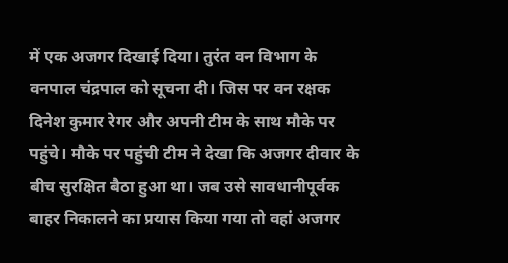में एक अजगर दिखाई दिया। तुरंत वन विभाग के वनपाल चंद्रपाल को सूचना दी। जिस पर वन रक्षक दिनेश कुमार रेगर और अपनी टीम के साथ मौके पर पहुंचे। मौके पर पहुंची टीम ने देखा कि अजगर दीवार के बीच सुरक्षित बैठा हुआ था। जब उसे सावधानीपूर्वक बाहर निकालने का प्रयास किया गया तो वहां अजगर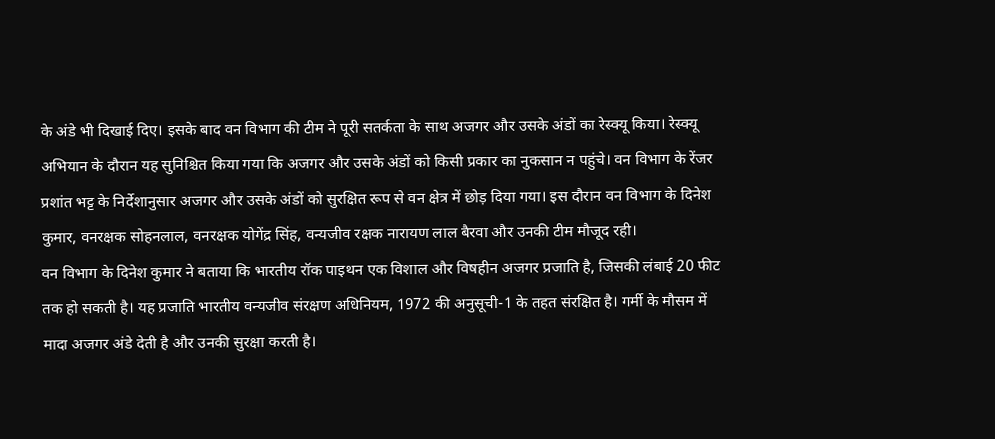के अंडे भी दिखाई दिए। इसके बाद वन विभाग की टीम ने पूरी सतर्कता के साथ अजगर और उसके अंडों का रेस्क्यू किया। रेस्क्यू अभियान के दौरान यह सुनिश्चित किया गया कि अजगर और उसके अंडों को किसी प्रकार का नुकसान न पहुंचे। वन विभाग के रेंजर प्रशांत भट्ट के निर्देशानुसार अजगर और उसके अंडों को सुरक्षित रूप से वन क्षेत्र में छोड़ दिया गया। इस दौरान वन विभाग के दिनेश कुमार, वनरक्षक सोहनलाल, वनरक्षक योगेंद्र सिंह, वन्यजीव रक्षक नारायण लाल बैरवा और उनकी टीम मौजूद रही।
वन विभाग के दिनेश कुमार ने बताया कि भारतीय रॉक पाइथन एक विशाल और विषहीन अजगर प्रजाति है, जिसकी लंबाई 20 फीट तक हो सकती है। यह प्रजाति भारतीय वन्यजीव संरक्षण अधिनियम, 1972 की अनुसूची-1 के तहत संरक्षित है। गर्मी के मौसम में मादा अजगर अंडे देती है और उनकी सुरक्षा करती है।